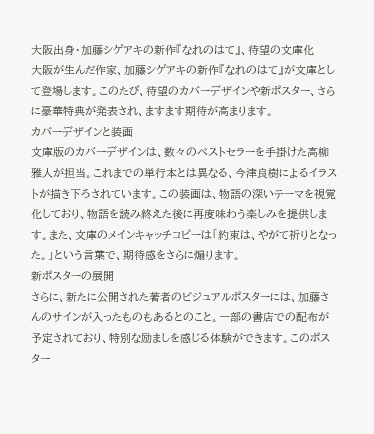大阪出身・加藤シゲアキの新作『なれのはて』、待望の文庫化
大阪が生んだ作家、加藤シゲアキの新作『なれのはて』が文庫として登場します。このたび、待望のカバーデザインや新ポスター、さらに豪華特典が発表され、ますます期待が高まります。
カバーデザインと装画
文庫版のカバーデザインは、数々のベストセラーを手掛けた高柳雅人が担当。これまでの単行本とは異なる、今津良樹によるイラストが描き下ろされています。この装画は、物語の深いテーマを視覚化しており、物語を読み終えた後に再度味わう楽しみを提供します。また、文庫のメインキャッチコピーは「約束は、やがて祈りとなった。」という言葉で、期待感をさらに煽ります。
新ポスターの展開
さらに、新たに公開された著者のビジュアルポスターには、加藤さんのサインが入ったものもあるとのこと。一部の書店での配布が予定されており、特別な励ましを感じる体験ができます。このポスター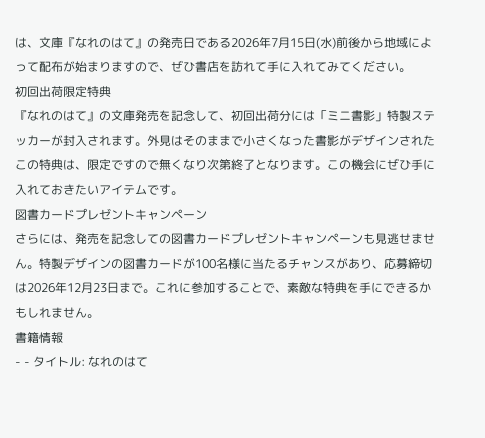は、文庫『なれのはて』の発売日である2026年7月15日(水)前後から地域によって配布が始まりますので、ぜひ書店を訪れて手に入れてみてください。
初回出荷限定特典
『なれのはて』の文庫発売を記念して、初回出荷分には「ミニ書影」特製ステッカーが封入されます。外見はそのままで小さくなった書影がデザインされたこの特典は、限定ですので無くなり次第終了となります。この機会にぜひ手に入れておきたいアイテムです。
図書カードプレゼントキャンペーン
さらには、発売を記念しての図書カードプレゼントキャンペーンも見逃せません。特製デザインの図書カードが100名様に当たるチャンスがあり、応募締切は2026年12月23日まで。これに参加することで、素敵な特典を手にできるかもしれません。
書籍情報
- - タイトル: なれのはて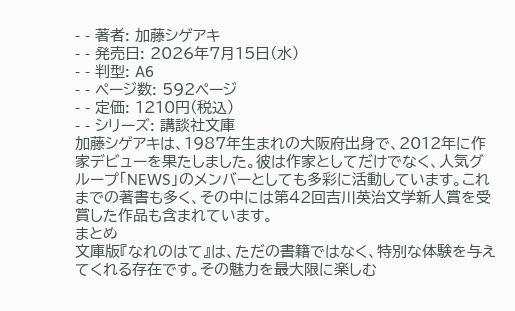- - 著者: 加藤シゲアキ
- - 発売日: 2026年7月15日(水)
- - 判型: A6
- - ページ数: 592ページ
- - 定価: 1210円(税込)
- - シリーズ: 講談社文庫
加藤シゲアキは、1987年生まれの大阪府出身で、2012年に作家デビューを果たしました。彼は作家としてだけでなく、人気グループ「NEWS」のメンバーとしても多彩に活動しています。これまでの著書も多く、その中には第42回吉川英治文学新人賞を受賞した作品も含まれています。
まとめ
文庫版『なれのはて』は、ただの書籍ではなく、特別な体験を与えてくれる存在です。その魅力を最大限に楽しむ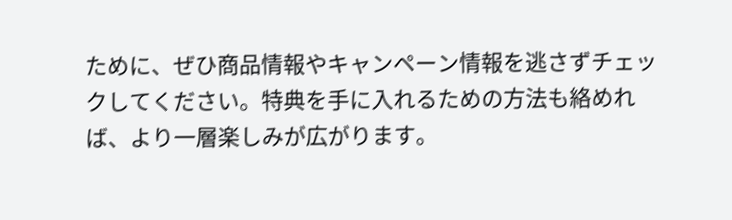ために、ぜひ商品情報やキャンペーン情報を逃さずチェックしてください。特典を手に入れるための方法も絡めれば、より一層楽しみが広がります。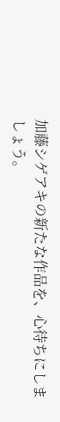加藤シゲアキの新たな作品を、心待ちにしましょう。